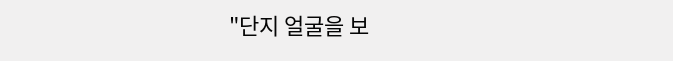"단지 얼굴을 보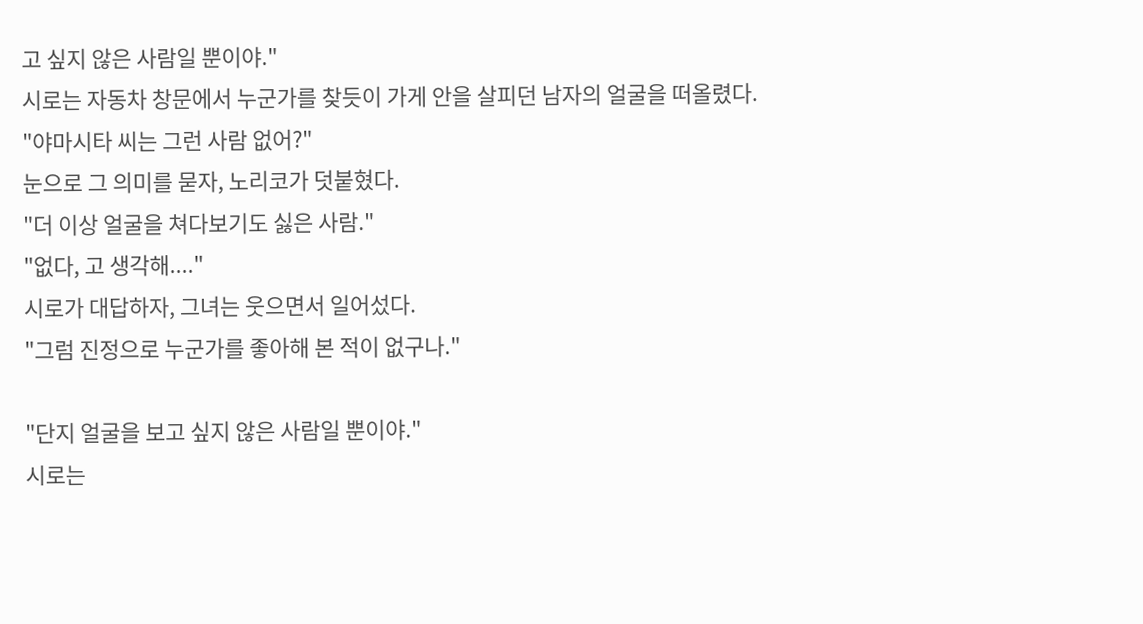고 싶지 않은 사람일 뿐이야."
시로는 자동차 창문에서 누군가를 찾듯이 가게 안을 살피던 남자의 얼굴을 떠올렸다.
"야마시타 씨는 그런 사람 없어?"
눈으로 그 의미를 묻자, 노리코가 덧붙혔다.
"더 이상 얼굴을 쳐다보기도 싫은 사람."
"없다, 고 생각해...."
시로가 대답하자, 그녀는 웃으면서 일어섰다.
"그럼 진정으로 누군가를 좋아해 본 적이 없구나."

"단지 얼굴을 보고 싶지 않은 사람일 뿐이야."
시로는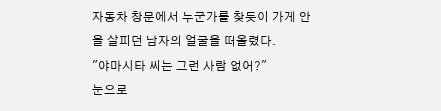자동차 창문에서 누군가를 찾듯이 가게 안을 살피던 남자의 얼굴을 떠올렸다.
"야마시타 씨는 그런 사람 없어?"
눈으로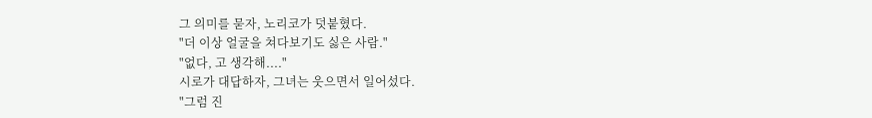그 의미를 묻자, 노리코가 덧붙혔다.
"더 이상 얼굴을 쳐다보기도 싫은 사람."
"없다, 고 생각해...."
시로가 대답하자, 그녀는 웃으면서 일어섰다.
"그럼 진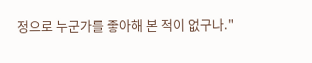정으로 누군가를 좋아해 본 적이 없구나."